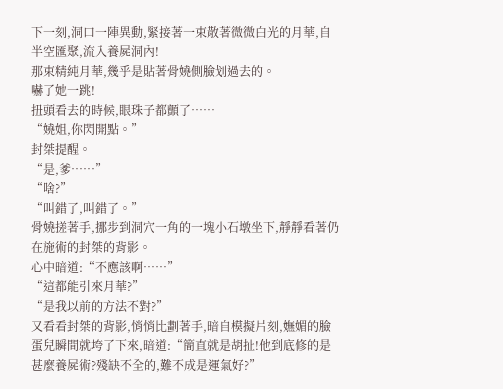下一刻,洞口一陣異動,緊接著一束散著微微白光的月華,自半空匯聚,流入養屍洞內!
那束精純月華,幾乎是貼著骨嬈側臉划過去的。
嚇了她一跳!
扭頭看去的時候,眼珠子都顫了……
“嬈姐,你閃開點。”
封桀提醒。
“是,爹……”
“啥?”
“叫錯了,叫錯了。”
骨嬈搓著手,挪步到洞穴一角的一塊小石墩坐下,靜靜看著仍在施術的封桀的背影。
心中暗道:“不應該啊……”
“這都能引來月華?”
“是我以前的方法不對?”
又看看封桀的背影,悄悄比劃著手,暗自模擬片刻,嫵媚的臉蛋兒瞬間就垮了下來,暗道:“簡直就是胡扯!他到底修的是甚麼養屍術?殘缺不全的,難不成是運氣好?”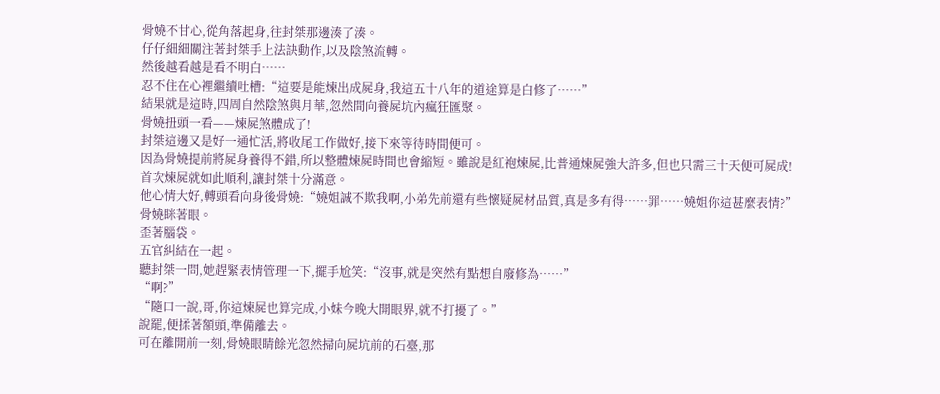骨嬈不甘心,從角落起身,往封桀那邊湊了湊。
仔仔細細關注著封桀手上法訣動作,以及陰煞流轉。
然後越看越是看不明白……
忍不住在心裡繼續吐槽:“這要是能煉出成屍身,我這五十八年的道途算是白修了……”
結果就是這時,四周自然陰煞與月華,忽然間向養屍坑內瘋狂匯聚。
骨嬈扭頭一看——煉屍煞體成了!
封桀這邊又是好一通忙活,將收尾工作做好,接下來等待時間便可。
因為骨嬈提前將屍身養得不錯,所以整體煉屍時間也會縮短。雖說是紅袍煉屍,比普通煉屍強大許多,但也只需三十天便可屍成!
首次煉屍就如此順利,讓封桀十分滿意。
他心情大好,轉頭看向身後骨嬈:“嬈姐誠不欺我啊,小弟先前還有些懷疑屍材品質,真是多有得……罪……嬈姐你這甚麼表情?”
骨嬈眯著眼。
歪著腦袋。
五官糾結在一起。
聽封桀一問,她趕緊表情管理一下,擺手尬笑:“沒事,就是突然有點想自廢修為……”
“啊?”
“隨口一說,哥,你這煉屍也算完成,小妹今晚大開眼界,就不打擾了。”
說罷,便揉著額頭,準備離去。
可在離開前一刻,骨嬈眼睛餘光忽然掃向屍坑前的石臺,那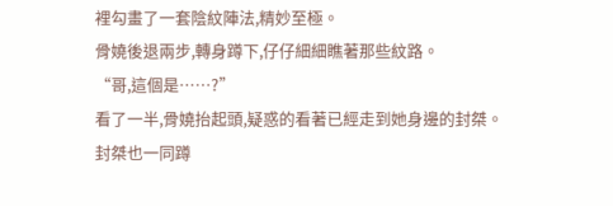裡勾畫了一套陰紋陣法,精妙至極。
骨嬈後退兩步,轉身蹲下,仔仔細細瞧著那些紋路。
“哥,這個是……?”
看了一半,骨嬈抬起頭,疑惑的看著已經走到她身邊的封桀。
封桀也一同蹲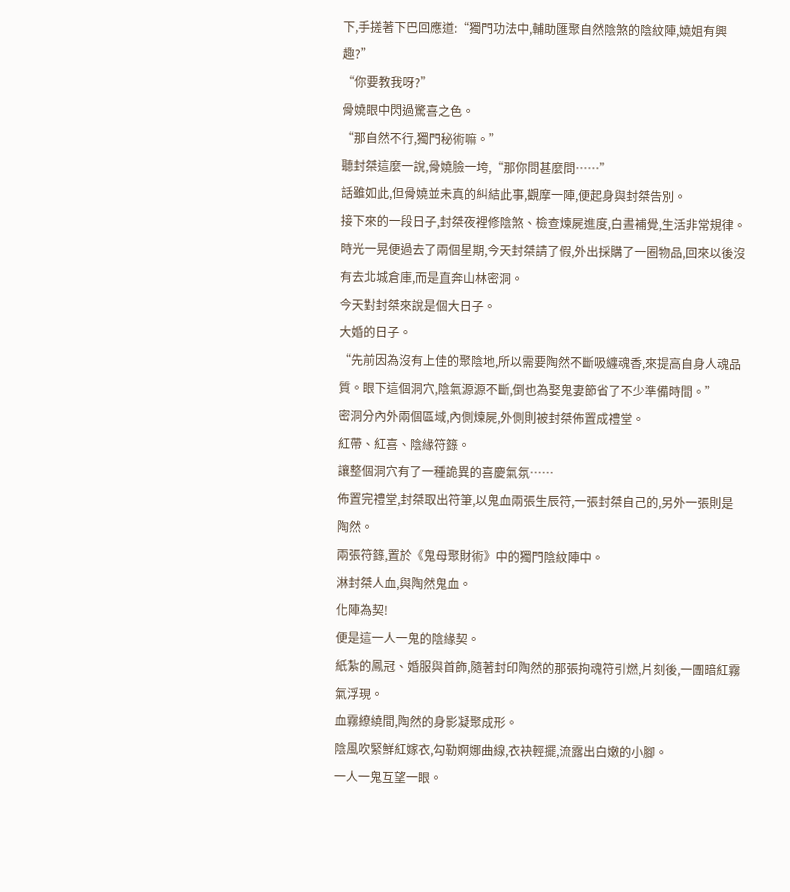下,手搓著下巴回應道:“獨門功法中,輔助匯聚自然陰煞的陰紋陣,嬈姐有興趣?”
“你要教我呀?”
骨嬈眼中閃過驚喜之色。
“那自然不行,獨門秘術嘛。”
聽封桀這麼一說,骨嬈臉一垮,“那你問甚麼問……”
話雖如此,但骨嬈並未真的糾結此事,觀摩一陣,便起身與封桀告別。
接下來的一段日子,封桀夜裡修陰煞、檢查煉屍進度,白晝補覺,生活非常規律。時光一晃便過去了兩個星期,今天封桀請了假,外出採購了一圈物品,回來以後沒有去北城倉庫,而是直奔山林密洞。
今天對封桀來說是個大日子。
大婚的日子。
“先前因為沒有上佳的聚陰地,所以需要陶然不斷吸纏魂香,來提高自身人魂品質。眼下這個洞穴,陰氣源源不斷,倒也為娶鬼妻節省了不少準備時間。”
密洞分內外兩個區域,內側煉屍,外側則被封桀佈置成禮堂。
紅帶、紅喜、陰緣符籙。
讓整個洞穴有了一種詭異的喜慶氣氛……
佈置完禮堂,封桀取出符筆,以鬼血兩張生辰符,一張封桀自己的,另外一張則是陶然。
兩張符籙,置於《鬼母聚財術》中的獨門陰紋陣中。
淋封桀人血,與陶然鬼血。
化陣為契!
便是這一人一鬼的陰緣契。
紙紮的鳳冠、婚服與首飾,隨著封印陶然的那張拘魂符引燃,片刻後,一團暗紅霧氣浮現。
血霧繚繞間,陶然的身影凝聚成形。
陰風吹緊鮮紅嫁衣,勾勒婀娜曲線,衣袂輕擺,流露出白嫩的小腳。
一人一鬼互望一眼。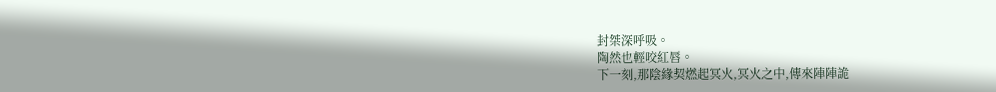封桀深呼吸。
陶然也輕咬紅唇。
下一刻,那陰緣契燃起冥火,冥火之中,傳來陣陣詭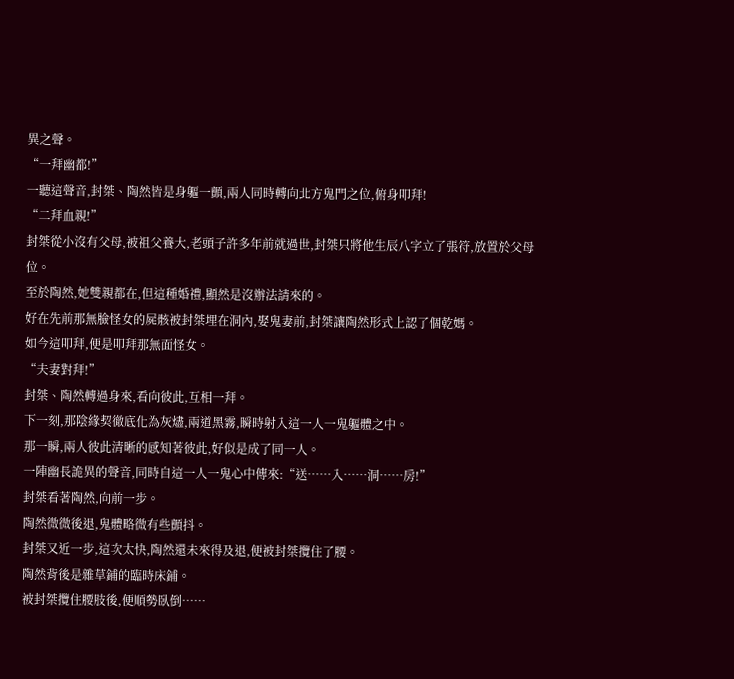異之聲。
“一拜幽都!”
一聽這聲音,封桀、陶然皆是身軀一顫,兩人同時轉向北方鬼門之位,俯身叩拜!
“二拜血親!”
封桀從小沒有父母,被祖父養大,老頭子許多年前就過世,封桀只將他生辰八字立了張符,放置於父母位。
至於陶然,她雙親都在,但這種婚禮,顯然是沒辦法請來的。
好在先前那無臉怪女的屍骸被封桀埋在洞內,娶鬼妻前,封桀讓陶然形式上認了個乾媽。
如今這叩拜,便是叩拜那無面怪女。
“夫妻對拜!”
封桀、陶然轉過身來,看向彼此,互相一拜。
下一刻,那陰緣契徹底化為灰燼,兩道黑霧,瞬時射入這一人一鬼軀體之中。
那一瞬,兩人彼此清晰的感知著彼此,好似是成了同一人。
一陣幽長詭異的聲音,同時自這一人一鬼心中傳來:“送……入……洞……房!”
封桀看著陶然,向前一步。
陶然微微後退,鬼體略微有些顫抖。
封桀又近一步,這次太快,陶然還未來得及退,便被封桀攬住了腰。
陶然背後是雜草鋪的臨時床鋪。
被封桀攬住腰肢後,便順勢臥倒……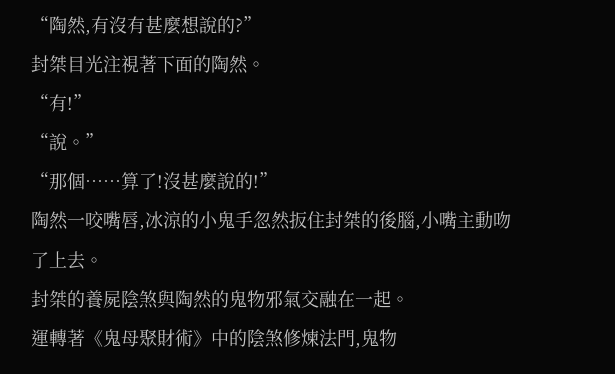“陶然,有沒有甚麼想說的?”
封桀目光注視著下面的陶然。
“有!”
“說。”
“那個……算了!沒甚麼說的!”
陶然一咬嘴唇,冰涼的小鬼手忽然扳住封桀的後腦,小嘴主動吻了上去。
封桀的養屍陰煞與陶然的鬼物邪氣交融在一起。
運轉著《鬼母聚財術》中的陰煞修煉法門,鬼物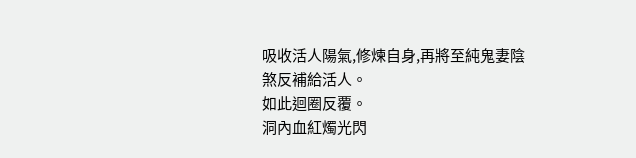吸收活人陽氣,修煉自身,再將至純鬼妻陰煞反補給活人。
如此迴圈反覆。
洞內血紅燭光閃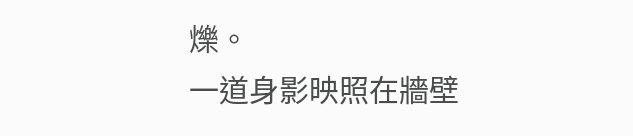爍。
一道身影映照在牆壁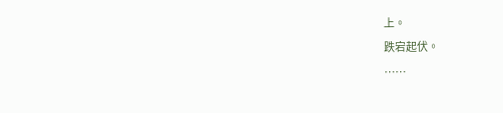上。
跌宕起伏。
……